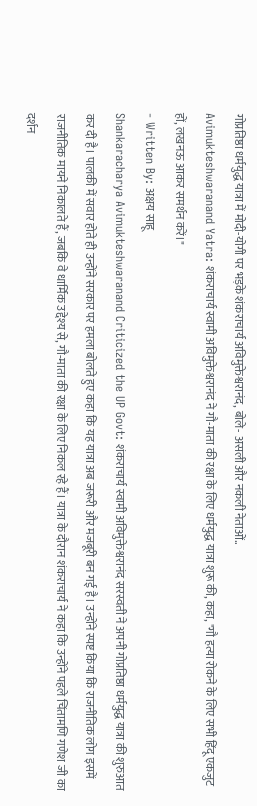गोप्रतिष्ठा धर्मयुद्ध यात्रा में मोदी-योगी पर भड़के शंकराचार्य अविमुक्तेश्वरानंद, बोले- असली और नकली नेताओं..
Avimukteshwaranand Yatra: शंकराचार्य स्वामी अविमुक्तेश्वरानंद ने गौ-माता की रक्षा के लिए धर्मयुद्ध यात्रा शुरू की, कहा, "गौ हत्या रोकने के लिए सभी हिंदू एकजुट हों, लखनऊ आकर समर्थन करें।"
- Written By: अक्षय साहू
Shankaracharya Avimukteshwaranand Criticized the UP Govt: शंकराचार्य स्वामी अविमुक्तेश्वरानंद सरस्वती ने अपनी गोप्रतिष्ठा धर्मयुद्ध यात्रा की शुरुआत कर दी है। पालकी में सवार होते ही उन्होंने सरकार पर हमला बोलते हुए कहा कि यह यात्रा अब जरूरी और मजबूरी बन गई है। उन्होंने स्पष्ट किया कि राजनीतिक लोग इसमें राजनीतिक मायने निकालते हैं, जबकि वे धार्मिक उद्देश्य से, गौ-माता की रक्षा के लिए निकल रहे हैं। यात्रा के दौरान शंकराचार्य ने कहा कि उन्होंने पहले चिंतामणि गणेश जी का दर्शन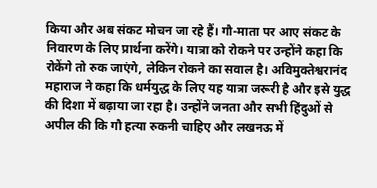किया और अब संकट मोचन जा रहे हैं। गौ-माता पर आए संकट के निवारण के लिए प्रार्थना करेंगे। यात्रा को रोकने पर उन्होंने कहा कि रोकेंगे तो रुक जाएंगे, लेकिन रोकने का सवाल है। अविमुक्तेश्वरानंद महाराज ने कहा कि धर्मयुद्ध के लिए यह यात्रा जरूरी है और इसे युद्ध की दिशा में बढ़ाया जा रहा है। उन्होंने जनता और सभी हिंदुओं से अपील की कि गौ हत्या रुकनी चाहिए और लखनऊ में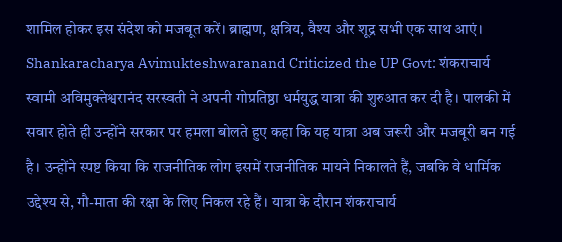शामिल होकर इस संदेश को मजबूत करें। ब्राह्मण, क्षत्रिय, वैश्य और शूद्र सभी एक साथ आएं।
Shankaracharya Avimukteshwaranand Criticized the UP Govt: शंकराचार्य स्वामी अविमुक्तेश्वरानंद सरस्वती ने अपनी गोप्रतिष्ठा धर्मयुद्ध यात्रा की शुरुआत कर दी है। पालकी में सवार होते ही उन्होंने सरकार पर हमला बोलते हुए कहा कि यह यात्रा अब जरूरी और मजबूरी बन गई है। उन्होंने स्पष्ट किया कि राजनीतिक लोग इसमें राजनीतिक मायने निकालते हैं, जबकि वे धार्मिक उद्देश्य से, गौ-माता की रक्षा के लिए निकल रहे हैं। यात्रा के दौरान शंकराचार्य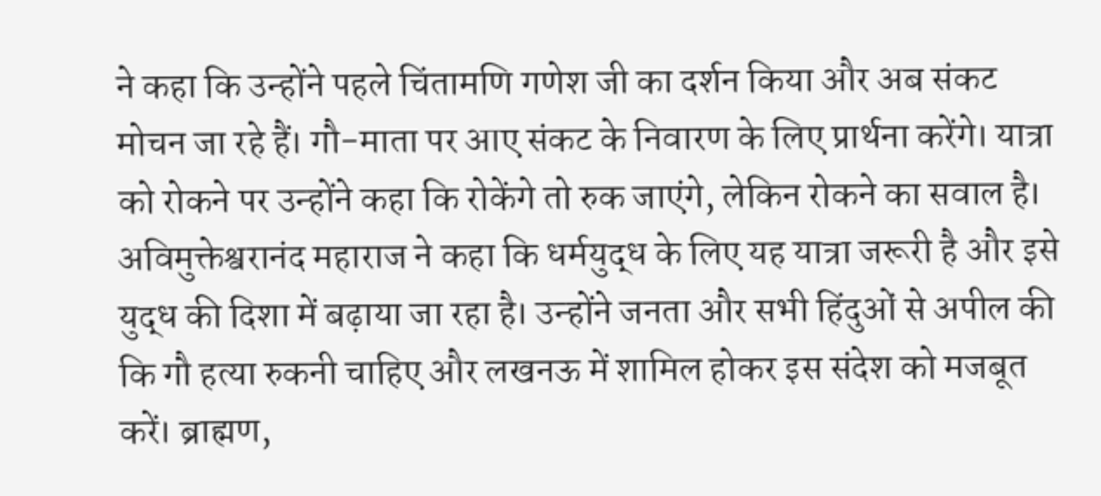ने कहा कि उन्होंने पहले चिंतामणि गणेश जी का दर्शन किया और अब संकट मोचन जा रहे हैं। गौ-माता पर आए संकट के निवारण के लिए प्रार्थना करेंगे। यात्रा को रोकने पर उन्होंने कहा कि रोकेंगे तो रुक जाएंगे, लेकिन रोकने का सवाल है। अविमुक्तेश्वरानंद महाराज ने कहा कि धर्मयुद्ध के लिए यह यात्रा जरूरी है और इसे युद्ध की दिशा में बढ़ाया जा रहा है। उन्होंने जनता और सभी हिंदुओं से अपील की कि गौ हत्या रुकनी चाहिए और लखनऊ में शामिल होकर इस संदेश को मजबूत करें। ब्राह्मण,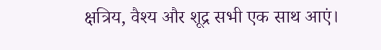क्षत्रिय, वैश्य और शूद्र सभी एक साथ आएं।